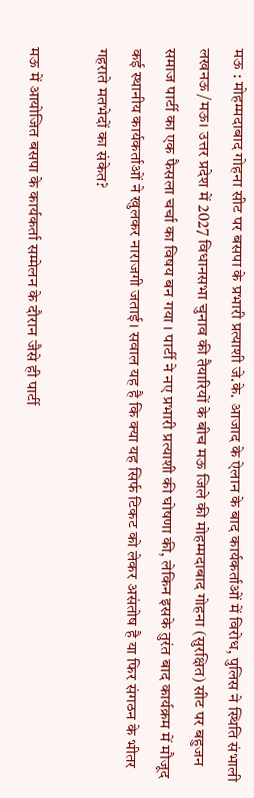मऊ : मोहम्मदाबाद गोहना सीट पर बसपा के प्रभारी प्रत्याशी जे.के. आजाद के ऐलान के बाद कार्यकर्ताओं में विरोध, पुलिस ने स्थिति संभाली
लखनऊ /मऊ। उत्तर प्रदेश में 2027 विधानसभा चुनाव की तैयारियों के बीच मऊ जिले की मोहम्मदाबाद गोहना (सुरक्षित) सीट पर बहुजन समाज पार्टी का एक फैसला चर्चा का विषय बन गया । पार्टी ने नए प्रभारी प्रत्याशी की घोषणा की, लेकिन इसके तुरंत बाद कार्यक्रम में मौजूद कई स्थानीय कार्यकर्ताओं ने खुलकर नाराजगी जताई। सवाल यह है कि क्या यह सिर्फ टिकट को लेकर असंतोष है या फिर संगठन के भीतर गहराते मतभेदों का संकेत?

मऊ में आयोजित बसपा के कार्यकर्ता सम्मेलन के दौरान जैसे ही पार्टी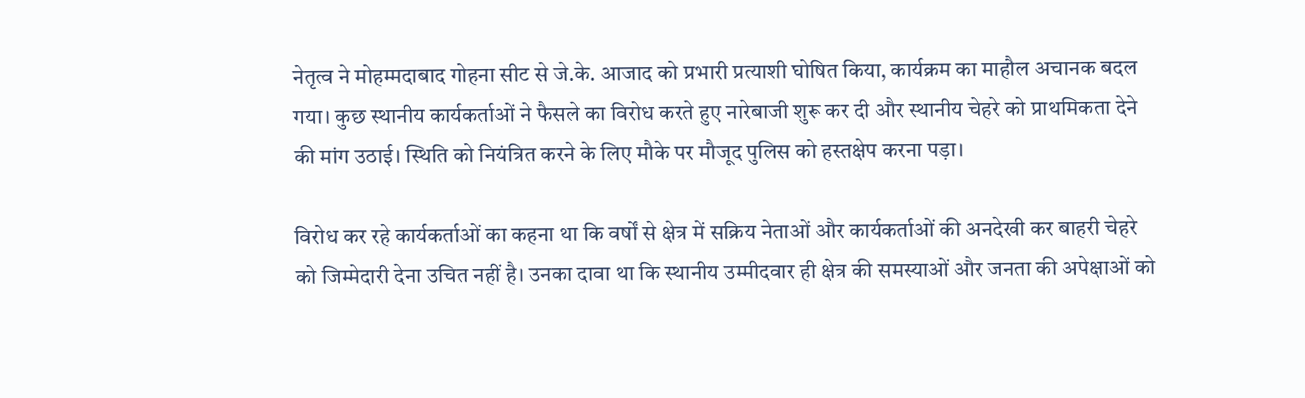नेतृत्व ने मोहम्मदाबाद गोहना सीट से जे.के. आजाद को प्रभारी प्रत्याशी घोषित किया, कार्यक्रम का माहौल अचानक बदल गया। कुछ स्थानीय कार्यकर्ताओं ने फैसले का विरोध करते हुए नारेबाजी शुरू कर दी और स्थानीय चेहरे को प्राथमिकता देने की मांग उठाई। स्थिति को नियंत्रित करने के लिए मौके पर मौजूद पुलिस को हस्तक्षेप करना पड़ा।

विरोध कर रहे कार्यकर्ताओं का कहना था कि वर्षों से क्षेत्र में सक्रिय नेताओं और कार्यकर्ताओं की अनदेखी कर बाहरी चेहरे को जिम्मेदारी देना उचित नहीं है। उनका दावा था कि स्थानीय उम्मीदवार ही क्षेत्र की समस्याओं और जनता की अपेक्षाओं को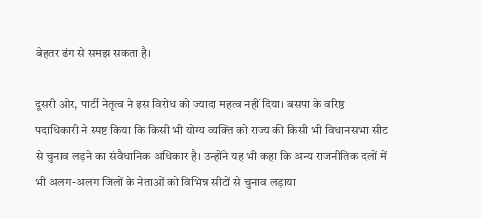बेहतर ढंग से समझ सकता है।

दूसरी ओर, पार्टी नेतृत्व ने इस विरोध को ज्यादा महत्व नहीं दिया। बसपा के वरिष्ठ पदाधिकारी ने स्पष्ट किया कि किसी भी योग्य व्यक्ति को राज्य की किसी भी विधानसभा सीट से चुनाव लड़ने का संवैधानिक अधिकार है। उन्होंने यह भी कहा कि अन्य राजनीतिक दलों में भी अलग-अलग जिलों के नेताओं को विभिन्न सीटों से चुनाव लड़ाया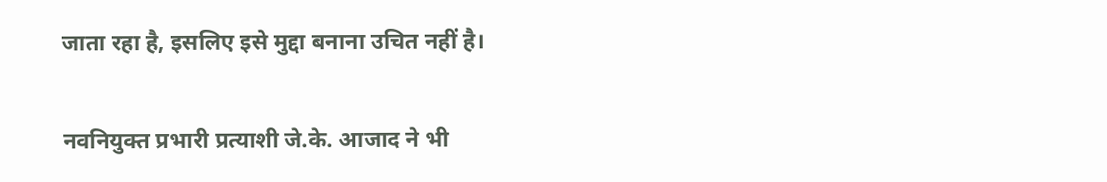जाता रहा है, इसलिए इसे मुद्दा बनाना उचित नहीं है।

नवनियुक्त प्रभारी प्रत्याशी जे.के. आजाद ने भी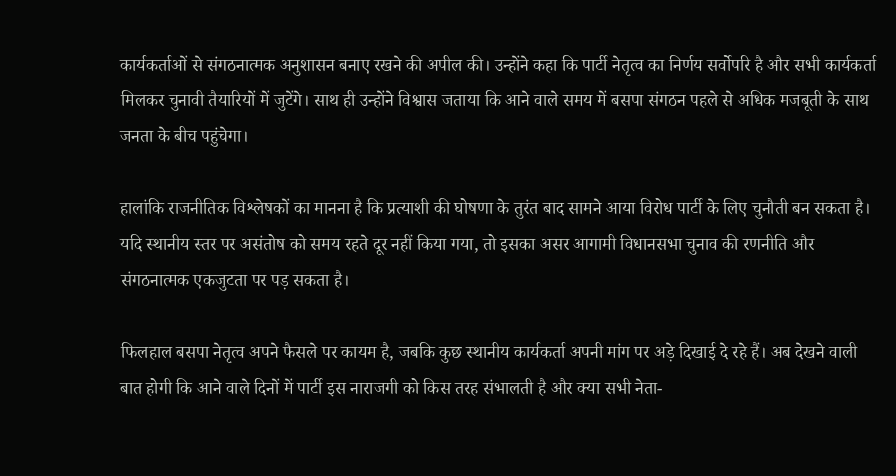कार्यकर्ताओं से संगठनात्मक अनुशासन बनाए रखने की अपील की। उन्होंने कहा कि पार्टी नेतृत्व का निर्णय सर्वोपरि है और सभी कार्यकर्ता मिलकर चुनावी तैयारियों में जुटेंगे। साथ ही उन्होंने विश्वास जताया कि आने वाले समय में बसपा संगठन पहले से अधिक मजबूती के साथ जनता के बीच पहुंचेगा।

हालांकि राजनीतिक विश्लेषकों का मानना है कि प्रत्याशी की घोषणा के तुरंत बाद सामने आया विरोध पार्टी के लिए चुनौती बन सकता है। यदि स्थानीय स्तर पर असंतोष को समय रहते दूर नहीं किया गया, तो इसका असर आगामी विधानसभा चुनाव की रणनीति और संगठनात्मक एकजुटता पर पड़ सकता है।

फिलहाल बसपा नेतृत्व अपने फैसले पर कायम है, जबकि कुछ स्थानीय कार्यकर्ता अपनी मांग पर अड़े दिखाई दे रहे हैं। अब देखने वाली बात होगी कि आने वाले दिनों में पार्टी इस नाराजगी को किस तरह संभालती है और क्या सभी नेता-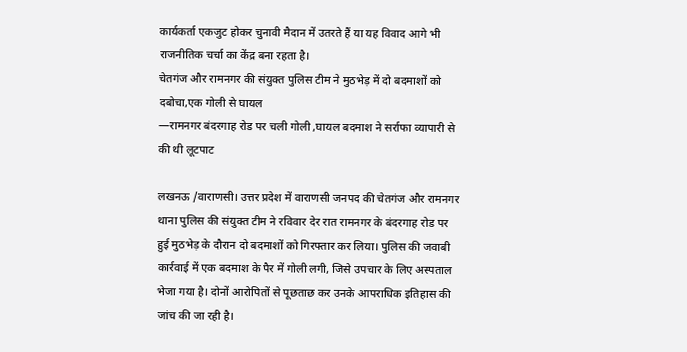कार्यकर्ता एकजुट होकर चुनावी मैदान में उतरते हैं या यह विवाद आगे भी राजनीतिक चर्चा का केंद्र बना रहता है।
चेतगंज और रामनगर की संयुक्त पुलिस टीम ने मुठभेड़ में दो बदमाशों को दबोचा,एक गोली से घायल
—रामनगर बंदरगाह रोड पर चली गोली ,घायल बदमाश ने सर्राफा व्यापारी से की थी लूटपाट

लखनऊ /वाराणसी। उत्तर प्रदेश में वाराणसी जनपद की चेतगंज और रामनगर थाना पुलिस की संयुक्त टीम ने रविवार देर रात रामनगर के बंदरगाह रोड पर हुई मुठभेड़ के दौरान दो बदमाशों को गिरफ्तार कर लिया। पुलिस की जवाबी कार्रवाई में एक बदमाश के पैर में गोली लगी, जिसे उपचार के लिए अस्पताल भेजा गया है। दोनों आरोपितों से पूछताछ कर उनके आपराधिक इतिहास की जांच की जा रही है।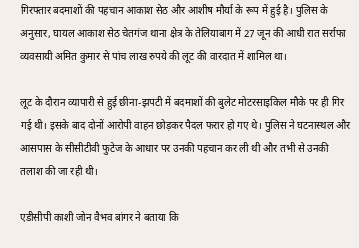गिरफ्तार बदमाशों की पहचान आकाश सेठ और आशीष मौर्या के रूप में हुई है। पुलिस के अनुसार, घायल आकाश सेठ चेतगंज थाना क्षेत्र के तेलियाबाग में 27 जून की आधी रात सर्राफा व्यवसायी अमित कुमार से पांच लाख रुपये की लूट की वारदात में शामिल था।

लूट के दौरान व्यापारी से हुई छीना-झपटी में बदमाशों की बुलेट मोटरसाइकिल मौके पर ही गिर गई थी। इसके बाद दोनों आरोपी वाहन छोड़कर पैदल फरार हो गए थे। पुलिस ने घटनास्थल और आसपास के सीसीटीवी फुटेज के आधार पर उनकी पहचान कर ली थी और तभी से उनकी तलाश की जा रही थी।

एडीसीपी काशी जोन वैभव बांगर ने बताया कि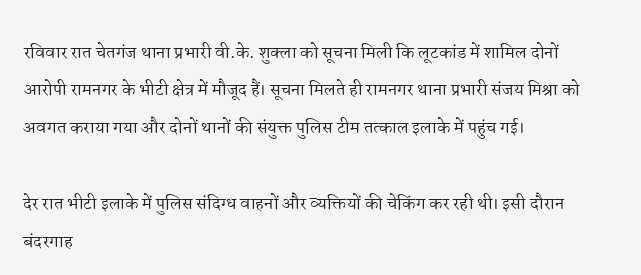रविवार रात चेतगंज थाना प्रभारी वी.के. शुक्ला को सूचना मिली कि लूटकांड में शामिल दोनों आरोपी रामनगर के भीटी क्षेत्र में मौजूद हैं। सूचना मिलते ही रामनगर थाना प्रभारी संजय मिश्रा को अवगत कराया गया और दोनों थानों की संयुक्त पुलिस टीम तत्काल इलाके में पहुंच गई।

देर रात भीटी इलाके में पुलिस संदिग्ध वाहनों और व्यक्तियों की चेकिंग कर रही थी। इसी दौरान बंदरगाह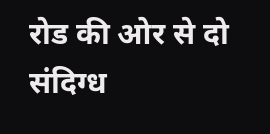रोड की ओर से दो संदिग्ध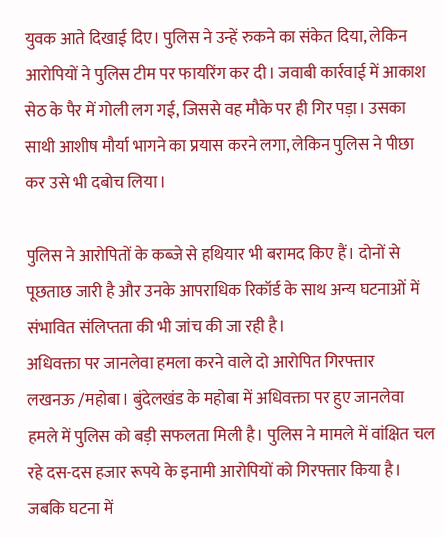युवक आते दिखाई दिए। पुलिस ने उन्हें रुकने का संकेत दिया, लेकिन आरोपियों ने पुलिस टीम पर फायरिंग कर दी। जवाबी कार्रवाई में आकाश सेठ के पैर में गोली लग गई, जिससे वह मौके पर ही गिर पड़ा। उसका साथी आशीष मौर्या भागने का प्रयास करने लगा, लेकिन पुलिस ने पीछा कर उसे भी दबोच लिया।

पुलिस ने आरोपितों के कब्जे से हथियार भी बरामद किए हैं। दोनों से पूछताछ जारी है और उनके आपराधिक रिकॉर्ड के साथ अन्य घटनाओं में संभावित संलिप्तता की भी जांच की जा रही है।
अधिवक्ता पर जानलेवा हमला करने वाले दो आरोपित गिरफ्तार
लखनऊ /महोबा। बुंदेलखंड के महोबा में अधिवक्ता पर हुए जानलेवा हमले में पुलिस को बड़ी सफलता मिली है। पुलिस ने मामले में वांक्षित चल रहे दस-दस हजार रूपये के इनामी आरोपियों को गिरफ्तार किया है। जबकि घटना में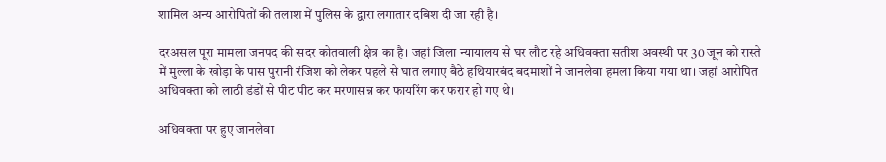शामिल अन्य आरोपितों की तलाश में पुलिस के द्वारा लगातार दबिश दी जा रही है।

दरअसल पूरा मामला जनपद की सदर कोतवाली क्षेत्र का है। जहां जिला न्यायालय से घर लौट रहे अधिवक्ता सतीश अवस्थी पर 30 जून को रास्ते में मुल्ला के खोड़ा के पास पुरानी रंजिश को लेकर पहले से घात लगाए बैठे हथियारबंद बदमाशों ने जानलेवा हमला किया गया था। जहां आरोपित अधिवक्ता को लाठी डंडों से पीट पीट कर मरणासन्न कर फायरिंग कर फरार हो गए थे।

अधिवक्ता पर हुए जानलेवा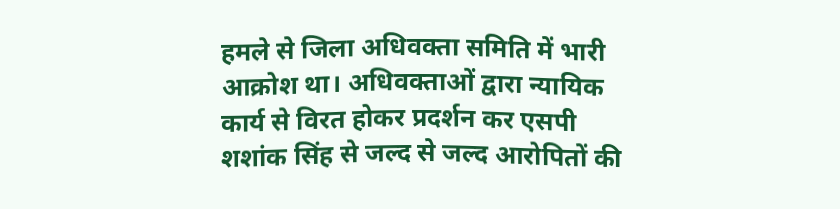हमले से जिला अधिवक्ता समिति में भारी आक्रोश था। अधिवक्ताओं द्वारा न्यायिक कार्य से विरत होकर प्रदर्शन कर एसपी शशांक सिंह से जल्द से जल्द आरोपितों की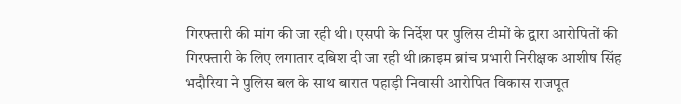गिरफ्तारी की मांग की जा रही थी। एसपी के निर्देश पर पुलिस टीमों के द्वारा आरोपितों की गिरफ्तारी के लिए लगातार दबिश दी जा रही थी।क्राइम ब्रांच प्रभारी निरीक्षक आशीष सिंह भदौरिया ने पुलिस बल के साथ बारात पहाड़ी निवासी आरोपित विकास राजपूत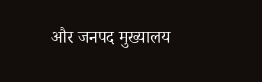और जनपद मुख्यालय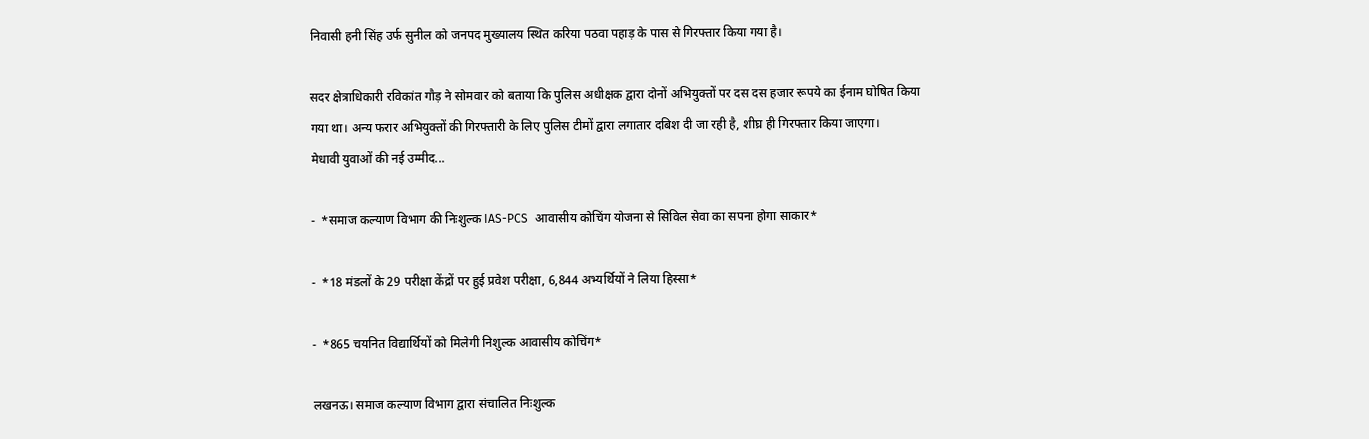निवासी हनी सिंह उर्फ सुनील को जनपद मुख्यालय स्थित करिया पठवा पहाड़ के पास से गिरफ्तार किया गया है।

सदर क्षेत्राधिकारी रविकांत गौड़ ने सोमवार को बताया कि पुलिस अधीक्षक द्वारा दोनों अभियुक्तों पर दस दस हजार रूपये का ईनाम घोषित किया गया था। अन्य फरार अभियुक्तों की गिरफ्तारी के लिए पुलिस टीमों द्वारा लगातार दबिश दी जा रही है, शीघ्र ही गिरफ्तार किया जाएगा।
मेधावी युवाओं की नई उम्मीद...

-  *समाज कल्याण विभाग की निःशुल्क IAS-PCS  आवासीय कोचिंग योजना से सिविल सेवा का सपना होगा साकार*

-  *18 मंडलों के 29 परीक्षा केंद्रों पर हुई प्रवेश परीक्षा, 6,844 अभ्यर्थियों ने लिया हिस्सा*

-  *865 चयनित विद्यार्थियों को मिलेगी निशुल्क आवासीय कोचिंग*

लखनऊ। समाज कल्याण विभाग द्वारा संचालित निःशुल्क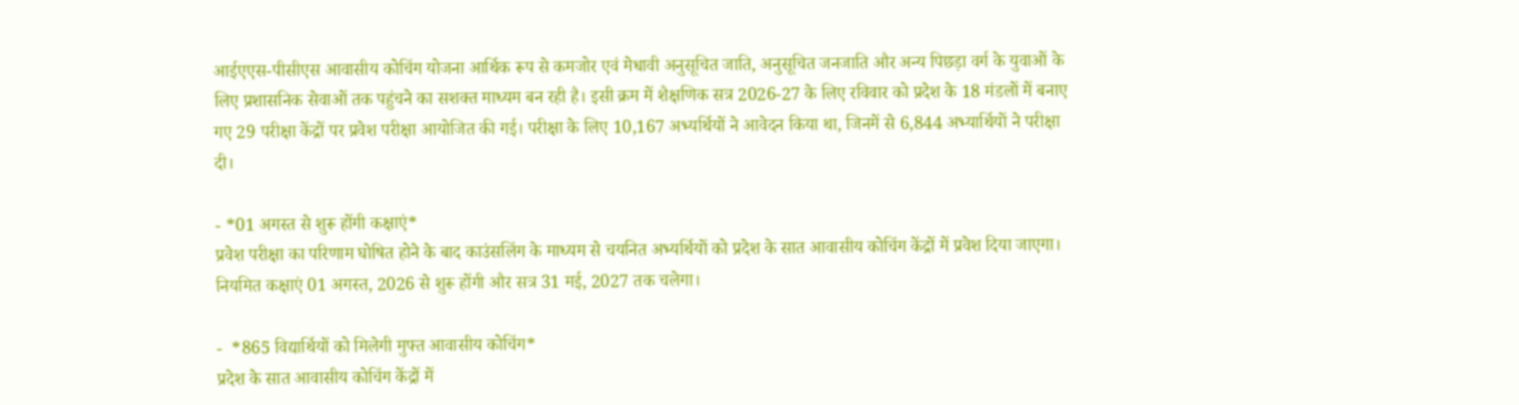आईएएस-पीसीएस आवासीय कोचिंग योजना आर्थिक रूप से कमजोर एवं मेधावी अनुसूचित जाति, अनुसूचित जनजाति और अन्य पिछड़ा वर्ग के युवाओं के लिए प्रशासनिक सेवाओं तक पहुंचने का सशक्त माध्यम बन रही है। इसी क्रम में शैक्षणिक सत्र 2026-27 के लिए रविवार को प्रदेश के 18 मंडलों में बनाए गए 29 परीक्षा केंद्रों पर प्रवेश परीक्षा आयोजित की गई। परीक्षा के लिए 10,167 अभ्यर्थियों ने आवेदन किया था, जिनमें से 6,844 अभ्यार्थियों ने परीक्षा दी।

- *01 अगस्त से शुरू होंगी कक्षाएं*
प्रवेश परीक्षा का परिणाम घोषित होने के बाद काउंसलिंग के माध्यम से चयनित अभ्यर्थियों को प्रदेश के सात आवासीय कोचिंग केंद्रों में प्रवेश दिया जाएगा। नियमित कक्षाएं 01 अगस्त, 2026 से शुरू होंगी और सत्र 31 मई, 2027 तक चलेगा।

-  *865 विद्यार्थियों को मिलेगी मुफ्त आवासीय कोचिंग*
प्रदेश के सात आवासीय कोचिंग केंद्रों में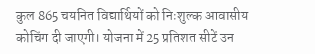कुल 865 चयनित विद्यार्थियों को निःशुल्क आवासीय कोचिंग दी जाएगी। योजना में 25 प्रतिशत सीटें उन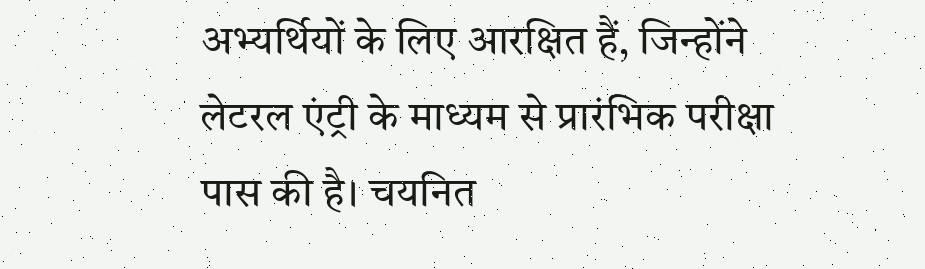अभ्यर्थियों के लिए आरक्षित हैं, जिन्होंने लेटरल एंट्री के माध्यम से प्रारंभिक परीक्षा पास की है। चयनित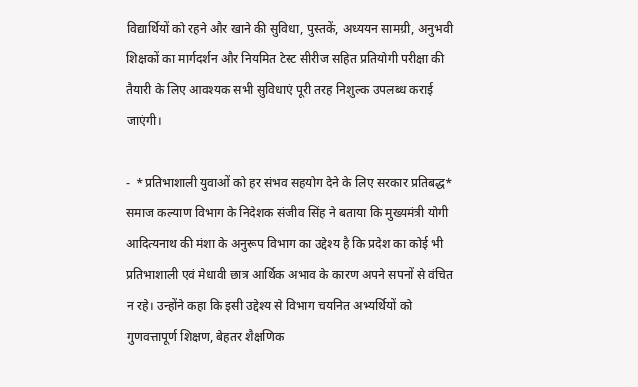विद्यार्थियों को रहने और खाने की सुविधा, पुस्तकें, अध्ययन सामग्री, अनुभवी शिक्षकों का मार्गदर्शन और नियमित टेस्ट सीरीज सहित प्रतियोगी परीक्षा की तैयारी के लिए आवश्यक सभी सुविधाएं पूरी तरह निशुल्क उपलब्ध कराई जाएंगी।

-  *प्रतिभाशाली युवाओं को हर संभव सहयोग देने के लिए सरकार प्रतिबद्ध*
समाज कल्याण विभाग के निदेशक संजीव सिंह ने बताया कि मुख्यमंत्री योगी आदित्यनाथ की मंशा के अनुरूप विभाग का उद्देश्य है कि प्रदेश का कोई भी प्रतिभाशाली एवं मेधावी छात्र आर्थिक अभाव के कारण अपने सपनों से वंचित न रहे। उन्होंने कहा कि इसी उद्देश्य से विभाग चयनित अभ्यर्थियों को गुणवत्तापूर्ण शिक्षण, बेहतर शैक्षणिक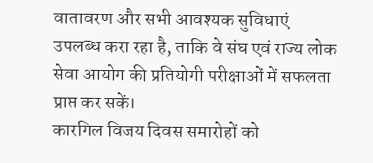वातावरण और सभी आवश्यक सुविधाएं उपलब्ध करा रहा है, ताकि वे संघ एवं राज्य लोक सेवा आयोग की प्रतियोगी परीक्षाओं में सफलता प्राप्त कर सकें।
कारगिल विजय दिवस समारोहों को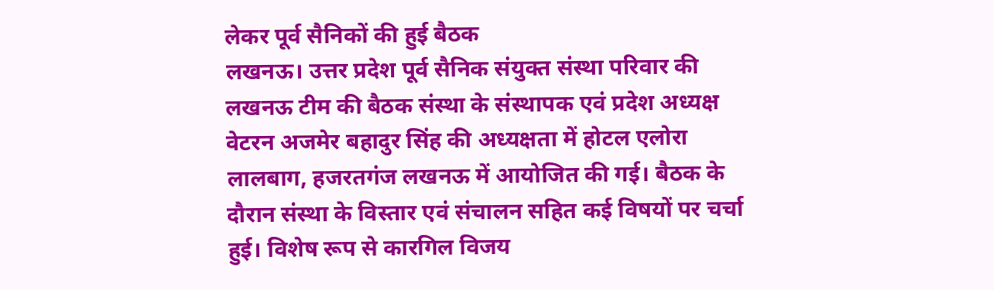लेकर पूर्व सैनिकों की हुई बैठक
लखनऊ। उत्तर प्रदेश पूर्व सैनिक संयुक्त संस्था परिवार की लखनऊ टीम की बैठक संस्था के संस्थापक एवं प्रदेश अध्यक्ष वेटरन अजमेर बहादुर सिंह की अध्यक्षता में होटल एलोरा लालबाग, हजरतगंज लखनऊ में आयोजित की गई। बैठक के दौरान संस्था के विस्तार एवं संचालन सहित कई विषयों पर चर्चा हुई। विशेष रूप से कारगिल विजय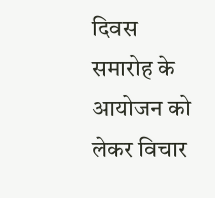दिवस समारोह के आयोजन को लेकर विचार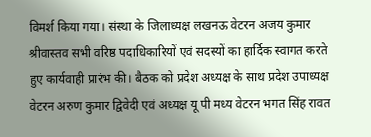विमर्श किया गया। संस्था के जिलाध्यक्ष लखनऊ वेटरन अजय कुमार श्रीवास्तव सभी वरिष्ठ पदाधिकारियों एवं सदस्यों का हार्दिक स्वागत करते हुए कार्यवाही प्रारंभ की। बैठक को प्रदेश अध्यक्ष के साथ प्रदेश उपाध्यक्ष वेटरन अरुण कुमार द्विवेदी एवं अध्यक्ष यू पी मध्य वेटरन भगत सिंह रावत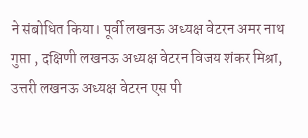ने संबोधित किया। पूर्वी लखनऊ अध्यक्ष वेटरन अमर नाथ गुप्ता , दक्षिणी लखनऊ अध्यक्ष वेटरन विजय शंकर मिश्रा, उत्तरी लखनऊ अध्यक्ष वेटरन एस पी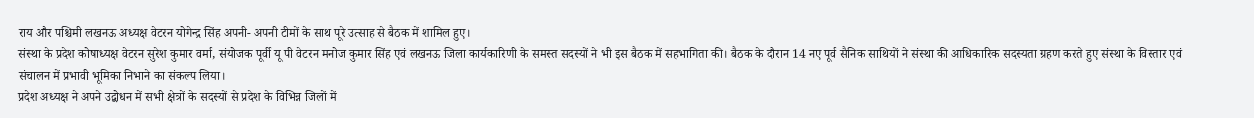राय और पश्चिमी लखनऊ अध्यक्ष वेटरन योगेन्द्र सिंह अपनी- अपनी टीमों के साथ पूरे उत्साह से बैठक में शामिल हुए।
संस्था के प्रदेश कोषाध्यक्ष वेटरन सुरेश कुमार वर्मा, संयोजक पूर्वी यू पी वेटरन मनोज कुमार सिंह एवं लखनऊ जिला कार्यकारिणी के समस्त सदस्यों ने भी इस बैठक में सहभागिता की। बैठक के दौरान 14 नए पूर्व सैनिक साथियों ने संस्था की आधिकारिक सदस्यता ग्रहण करते हुए संस्था के विस्तार एवं संचालन में प्रभावी भूमिका निभाने का संकल्प लिया।
प्रदेश अध्यक्ष ने अपने उद्बोधन में सभी क्षेत्रों के सदस्यों से प्रदेश के विभिन्न जिलों में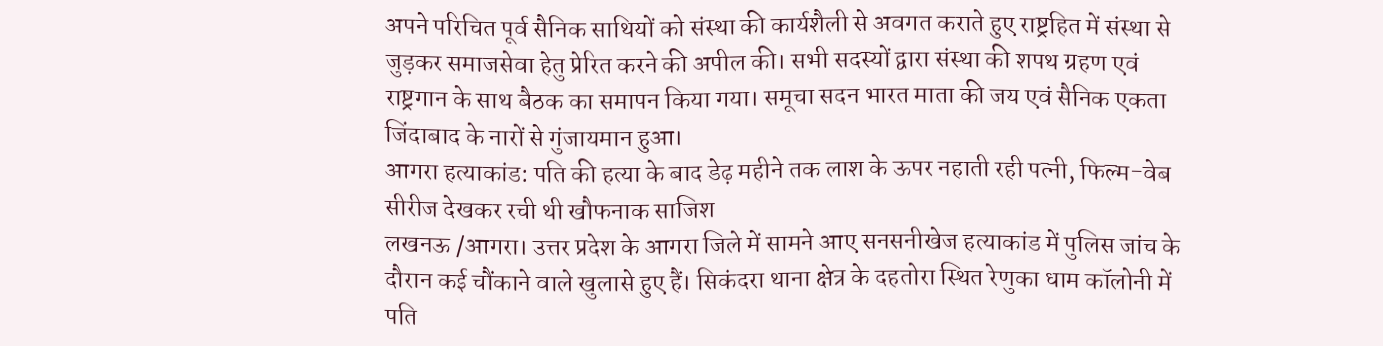अपने परिचित पूर्व सैनिक साथियों को संस्था की कार्यशैली से अवगत कराते हुए राष्ट्रहित में संस्था से जुड़कर समाजसेवा हेतु प्रेरित करने की अपील की। सभी सदस्यों द्वारा संस्था की शपथ ग्रहण एवं राष्ट्रगान के साथ बैठक का समापन किया गया। समूचा सदन भारत माता की जय एवं सैनिक एकता जिंदाबाद के नारों से गुंजायमान हुआ।
आगरा हत्याकांड: पति की हत्या के बाद डेढ़ महीने तक लाश के ऊपर नहाती रही पत्नी, फिल्म-वेब सीरीज देखकर रची थी खौफनाक साजिश
लखनऊ /आगरा। उत्तर प्रदेश के आगरा जिले में सामने आए सनसनीखेज हत्याकांड में पुलिस जांच के दौरान कई चौंकाने वाले खुलासे हुए हैं। सिकंदरा थाना क्षेत्र के दहतोरा स्थित रेणुका धाम कॉलोनी में पति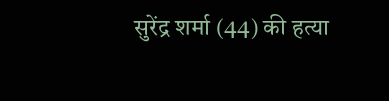सुरेंद्र शर्मा (44) की हत्या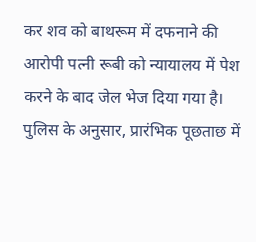कर शव को बाथरूम में दफनाने की आरोपी पत्नी रूबी को न्यायालय में पेश करने के बाद जेल भेज दिया गया है। पुलिस के अनुसार, प्रारंभिक पूछताछ में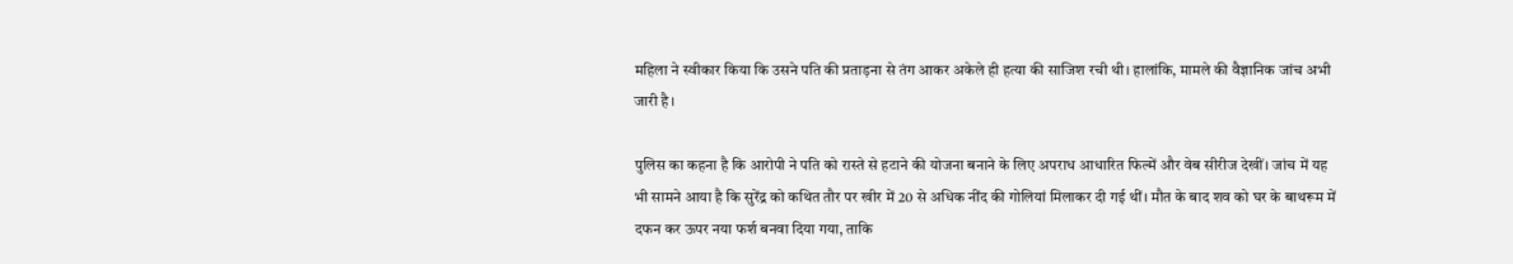महिला ने स्वीकार किया कि उसने पति की प्रताड़ना से तंग आकर अकेले ही हत्या की साजिश रची थी। हालांकि, मामले की वैज्ञानिक जांच अभी जारी है।

पुलिस का कहना है कि आरोपी ने पति को रास्ते से हटाने की योजना बनाने के लिए अपराध आधारित फिल्में और वेब सीरीज देखीं। जांच में यह भी सामने आया है कि सुरेंद्र को कथित तौर पर खीर में 20 से अधिक नींद की गोलियां मिलाकर दी गई थीं। मौत के बाद शव को घर के बाथरूम में दफन कर ऊपर नया फर्श बनवा दिया गया, ताकि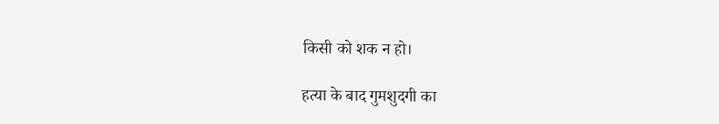किसी को शक न हो।

हत्या के बाद गुमशुदगी का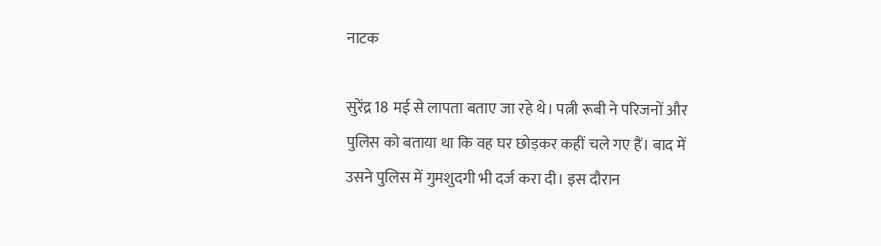नाटक

सुरेंद्र 18 मई से लापता बताए जा रहे थे। पत्नी रूबी ने परिजनों और पुलिस को बताया था कि वह घर छोड़कर कहीं चले गए हैं। बाद में उसने पुलिस में गुमशुदगी भी दर्ज करा दी। इस दौरान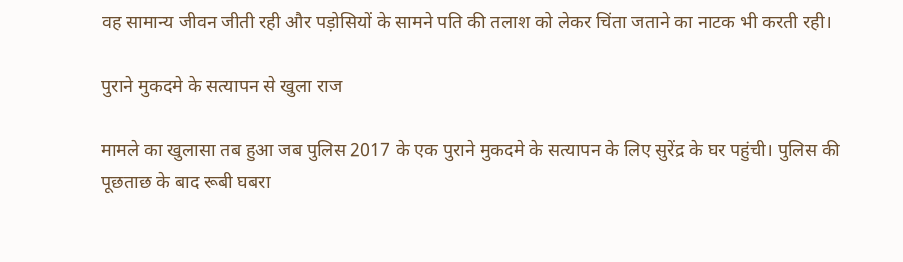वह सामान्य जीवन जीती रही और पड़ोसियों के सामने पति की तलाश को लेकर चिंता जताने का नाटक भी करती रही।

पुराने मुकदमे के सत्यापन से खुला राज

मामले का खुलासा तब हुआ जब पुलिस 2017 के एक पुराने मुकदमे के सत्यापन के लिए सुरेंद्र के घर पहुंची। पुलिस की पूछताछ के बाद रूबी घबरा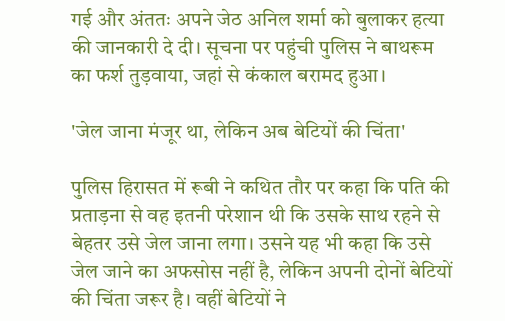गई और अंततः अपने जेठ अनिल शर्मा को बुलाकर हत्या की जानकारी दे दी। सूचना पर पहुंची पुलिस ने बाथरूम का फर्श तुड़वाया, जहां से कंकाल बरामद हुआ।

'जेल जाना मंजूर था, लेकिन अब बेटियों की चिंता'

पुलिस हिरासत में रूबी ने कथित तौर पर कहा कि पति की प्रताड़ना से वह इतनी परेशान थी कि उसके साथ रहने से बेहतर उसे जेल जाना लगा। उसने यह भी कहा कि उसे जेल जाने का अफसोस नहीं है, लेकिन अपनी दोनों बेटियों की चिंता जरूर है। वहीं बेटियों ने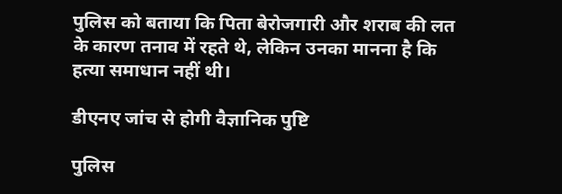पुलिस को बताया कि पिता बेरोजगारी और शराब की लत के कारण तनाव में रहते थे, लेकिन उनका मानना है कि हत्या समाधान नहीं थी।

डीएनए जांच से होगी वैज्ञानिक पुष्टि

पुलिस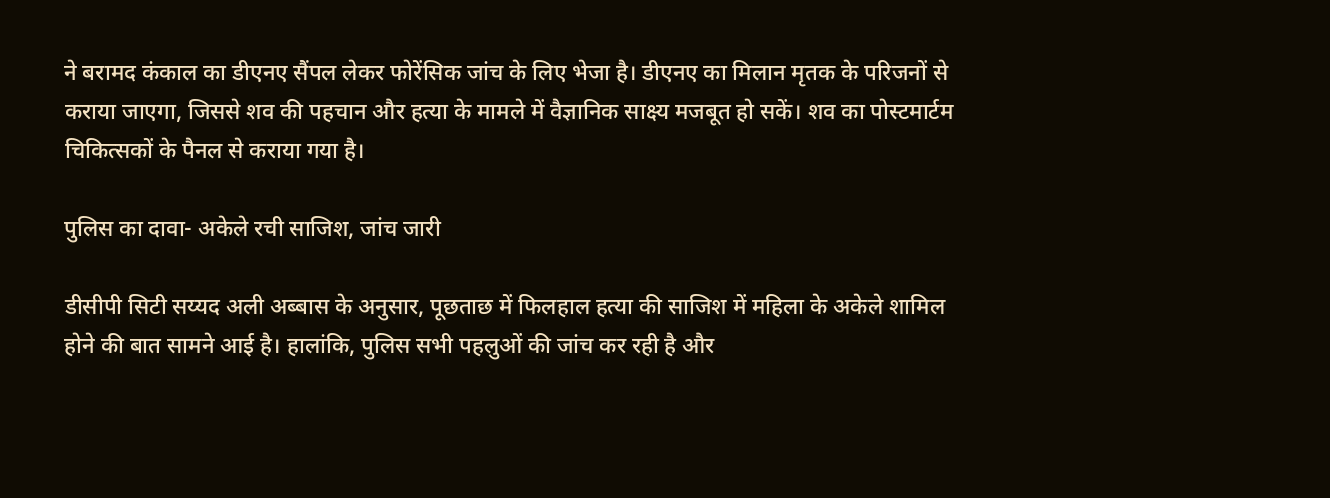ने बरामद कंकाल का डीएनए सैंपल लेकर फोरेंसिक जांच के लिए भेजा है। डीएनए का मिलान मृतक के परिजनों से कराया जाएगा, जिससे शव की पहचान और हत्या के मामले में वैज्ञानिक साक्ष्य मजबूत हो सकें। शव का पोस्टमार्टम चिकित्सकों के पैनल से कराया गया है।

पुलिस का दावा- अकेले रची साजिश, जांच जारी

डीसीपी सिटी सय्यद अली अब्बास के अनुसार, पूछताछ में फिलहाल हत्या की साजिश में महिला के अकेले शामिल होने की बात सामने आई है। हालांकि, पुलिस सभी पहलुओं की जांच कर रही है और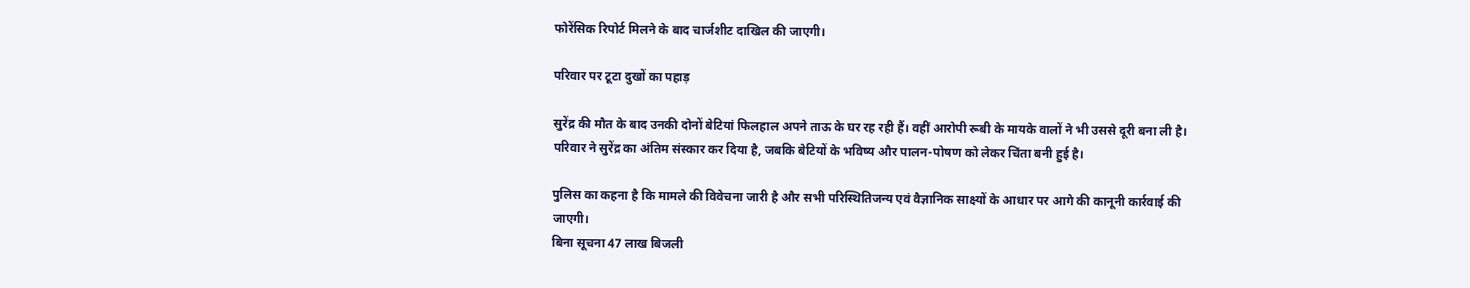फोरेंसिक रिपोर्ट मिलने के बाद चार्जशीट दाखिल की जाएगी।

परिवार पर टूटा दुखों का पहाड़

सुरेंद्र की मौत के बाद उनकी दोनों बेटियां फिलहाल अपने ताऊ के घर रह रही हैं। वहीं आरोपी रूबी के मायके वालों ने भी उससे दूरी बना ली है। परिवार ने सुरेंद्र का अंतिम संस्कार कर दिया है, जबकि बेटियों के भविष्य और पालन-पोषण को लेकर चिंता बनी हुई है।

पुलिस का कहना है कि मामले की विवेचना जारी है और सभी परिस्थितिजन्य एवं वैज्ञानिक साक्ष्यों के आधार पर आगे की कानूनी कार्रवाई की जाएगी।
बिना सूचना 47 लाख बिजली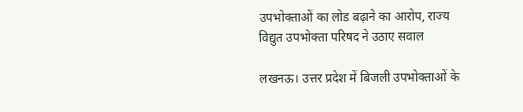उपभोक्ताओं का लोड बढ़ाने का आरोप, राज्य विद्युत उपभोक्ता परिषद ने उठाए सवाल

लखनऊ। उत्तर प्रदेश में बिजली उपभोक्ताओं के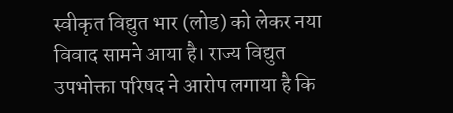स्वीकृत विद्युत भार (लोड) को लेकर नया विवाद सामने आया है। राज्य विद्युत उपभोक्ता परिषद ने आरोप लगाया है कि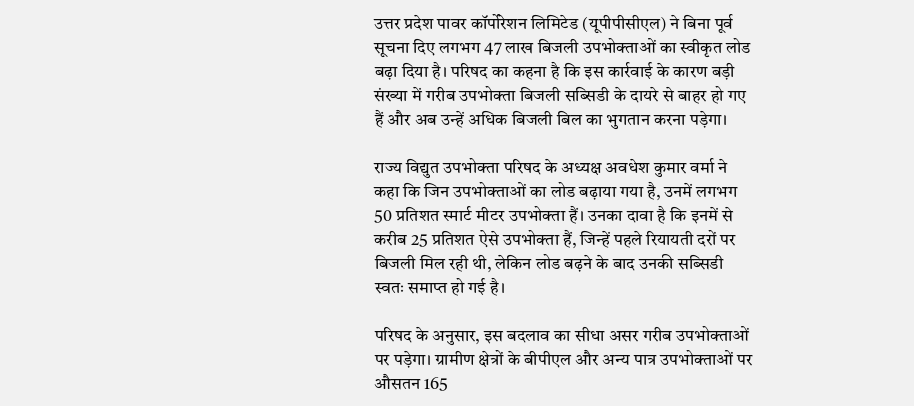उत्तर प्रदेश पावर कॉर्पोरेशन लिमिटेड (यूपीपीसीएल) ने बिना पूर्व सूचना दिए लगभग 47 लाख बिजली उपभोक्ताओं का स्वीकृत लोड बढ़ा दिया है। परिषद का कहना है कि इस कार्रवाई के कारण बड़ी संख्या में गरीब उपभोक्ता बिजली सब्सिडी के दायरे से बाहर हो गए हैं और अब उन्हें अधिक बिजली बिल का भुगतान करना पड़ेगा।

राज्य विद्युत उपभोक्ता परिषद के अध्यक्ष अवधेश कुमार वर्मा ने कहा कि जिन उपभोक्ताओं का लोड बढ़ाया गया है, उनमें लगभग 50 प्रतिशत स्मार्ट मीटर उपभोक्ता हैं। उनका दावा है कि इनमें से करीब 25 प्रतिशत ऐसे उपभोक्ता हैं, जिन्हें पहले रियायती दरों पर बिजली मिल रही थी, लेकिन लोड बढ़ने के बाद उनकी सब्सिडी स्वतः समाप्त हो गई है।

परिषद के अनुसार, इस बदलाव का सीधा असर गरीब उपभोक्ताओं पर पड़ेगा। ग्रामीण क्षेत्रों के बीपीएल और अन्य पात्र उपभोक्ताओं पर औसतन 165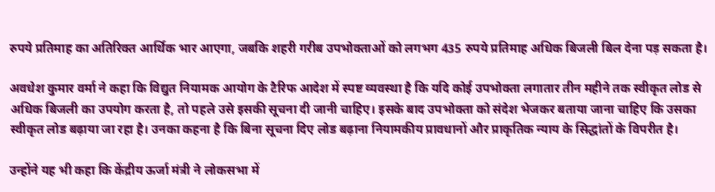रुपये प्रतिमाह का अतिरिक्त आर्थिक भार आएगा, जबकि शहरी गरीब उपभोक्ताओं को लगभग 435 रुपये प्रतिमाह अधिक बिजली बिल देना पड़ सकता है।

अवधेश कुमार वर्मा ने कहा कि विद्युत नियामक आयोग के टैरिफ आदेश में स्पष्ट व्यवस्था है कि यदि कोई उपभोक्ता लगातार तीन महीने तक स्वीकृत लोड से अधिक बिजली का उपयोग करता है, तो पहले उसे इसकी सूचना दी जानी चाहिए। इसके बाद उपभोक्ता को संदेश भेजकर बताया जाना चाहिए कि उसका स्वीकृत लोड बढ़ाया जा रहा है। उनका कहना है कि बिना सूचना दिए लोड बढ़ाना नियामकीय प्रावधानों और प्राकृतिक न्याय के सिद्धांतों के विपरीत है।

उन्होंने यह भी कहा कि केंद्रीय ऊर्जा मंत्री ने लोकसभा में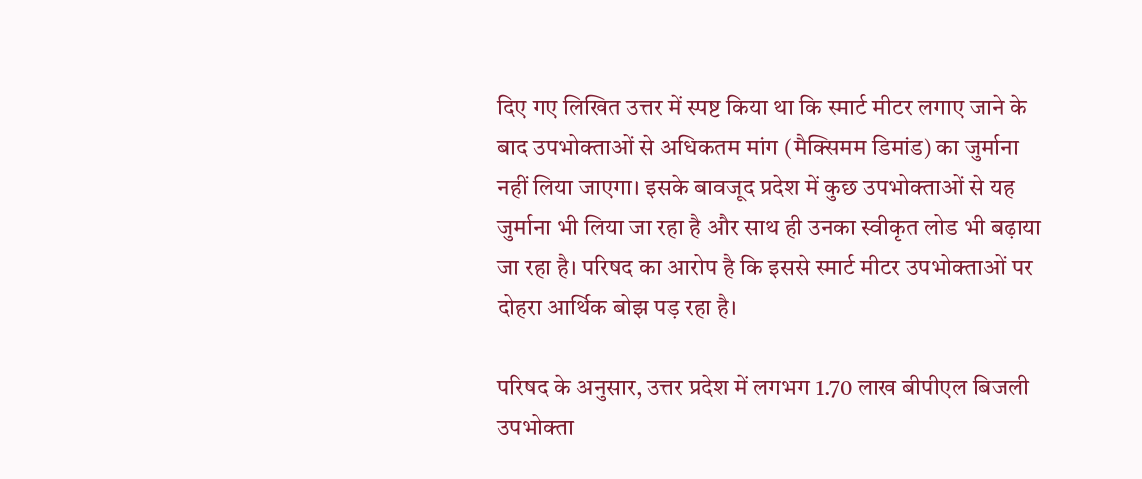दिए गए लिखित उत्तर में स्पष्ट किया था कि स्मार्ट मीटर लगाए जाने के बाद उपभोक्ताओं से अधिकतम मांग (मैक्सिमम डिमांड) का जुर्माना नहीं लिया जाएगा। इसके बावजूद प्रदेश में कुछ उपभोक्ताओं से यह जुर्माना भी लिया जा रहा है और साथ ही उनका स्वीकृत लोड भी बढ़ाया जा रहा है। परिषद का आरोप है कि इससे स्मार्ट मीटर उपभोक्ताओं पर दोहरा आर्थिक बोझ पड़ रहा है।

परिषद के अनुसार, उत्तर प्रदेश में लगभग 1.70 लाख बीपीएल बिजली उपभोक्ता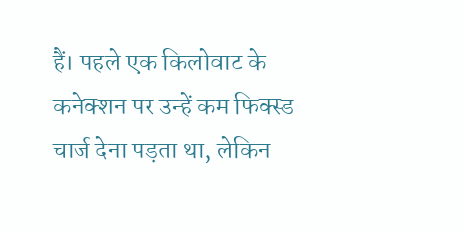हैं। पहले एक किलोवाट के कनेक्शन पर उन्हें कम फिक्स्ड चार्ज देना पड़ता था, लेकिन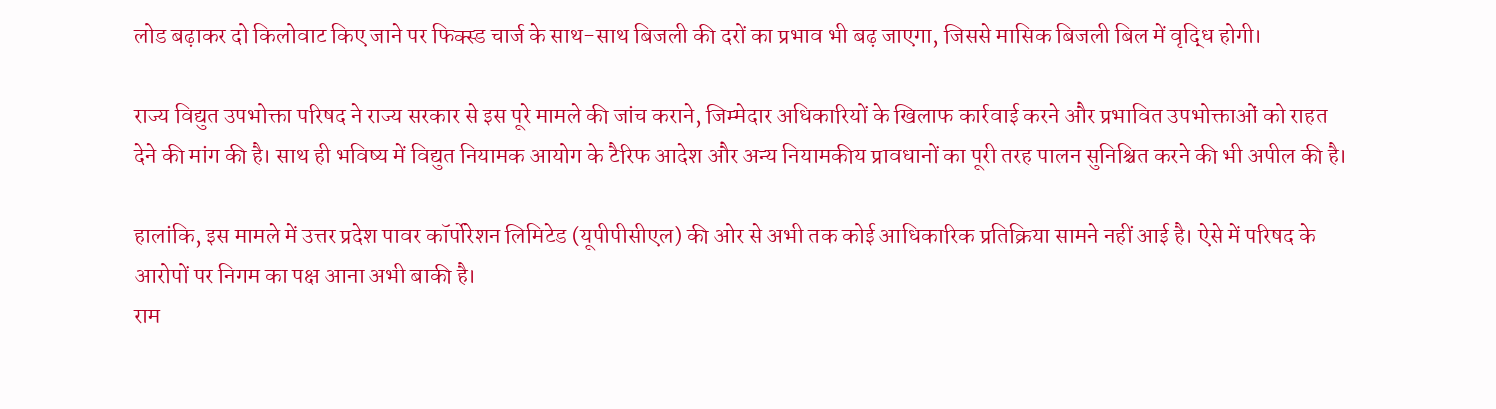लोड बढ़ाकर दो किलोवाट किए जाने पर फिक्स्ड चार्ज के साथ-साथ बिजली की दरों का प्रभाव भी बढ़ जाएगा, जिससे मासिक बिजली बिल में वृद्धि होगी।

राज्य विद्युत उपभोक्ता परिषद ने राज्य सरकार से इस पूरे मामले की जांच कराने, जिम्मेदार अधिकारियों के खिलाफ कार्रवाई करने और प्रभावित उपभोक्ताओं को राहत देने की मांग की है। साथ ही भविष्य में विद्युत नियामक आयोग के टैरिफ आदेश और अन्य नियामकीय प्रावधानों का पूरी तरह पालन सुनिश्चित करने की भी अपील की है।

हालांकि, इस मामले में उत्तर प्रदेश पावर कॉर्पोरेशन लिमिटेड (यूपीपीसीएल) की ओर से अभी तक कोई आधिकारिक प्रतिक्रिया सामने नहीं आई है। ऐसे में परिषद के आरोपों पर निगम का पक्ष आना अभी बाकी है।
राम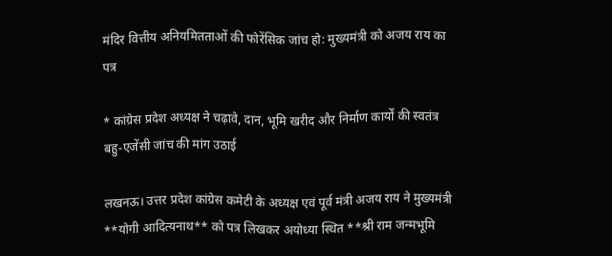मंदिर वित्तीय अनियमितताओं की फोरेंसिक जांच हो: मुख्यमंत्री को अजय राय का पत्र

* कांग्रेस प्रदेश अध्यक्ष ने चढ़ावे, दान, भूमि खरीद और निर्माण कार्यों की स्वतंत्र बहु-एजेंसी जांच की मांग उठाई

लखनऊ। उत्तर प्रदेश कांग्रेस कमेटी के अध्यक्ष एवं पूर्व मंत्री अजय राय ने मुख्यमंत्री **योगी आदित्यनाथ** को पत्र लिखकर अयोध्या स्थित **श्री राम जन्मभूमि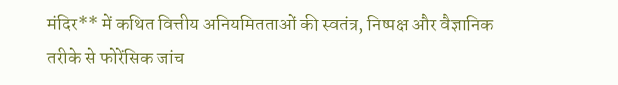मंदिर** में कथित वित्तीय अनियमितताओं की स्वतंत्र, निष्पक्ष और वैज्ञानिक तरीके से फोरेंसिक जांच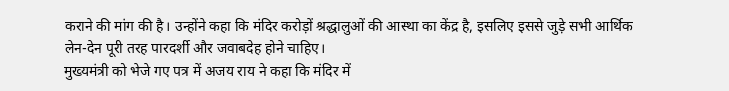कराने की मांग की है। उन्होंने कहा कि मंदिर करोड़ों श्रद्धालुओं की आस्था का केंद्र है, इसलिए इससे जुड़े सभी आर्थिक लेन-देन पूरी तरह पारदर्शी और जवाबदेह होने चाहिए।
मुख्यमंत्री को भेजे गए पत्र में अजय राय ने कहा कि मंदिर में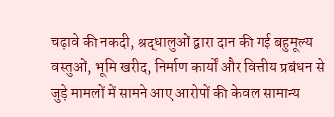चढ़ावे की नकदी, श्रद्धालुओं द्वारा दान की गई बहुमूल्य वस्तुओं, भूमि खरीद, निर्माण कार्यों और वित्तीय प्रबंधन से जुड़े मामलों में सामने आए आरोपों की केवल सामान्य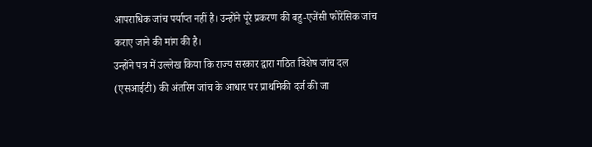आपराधिक जांच पर्याप्त नहीं है। उन्होंने पूरे प्रकरण की बहु-एजेंसी फोरेंसिक जांच कराए जाने की मांग की है।
उन्होंने पत्र में उल्लेख किया कि राज्य सरकार द्वारा गठित विशेष जांच दल (एसआईटी) की अंतरिम जांच के आधार पर प्राथमिकी दर्ज की जा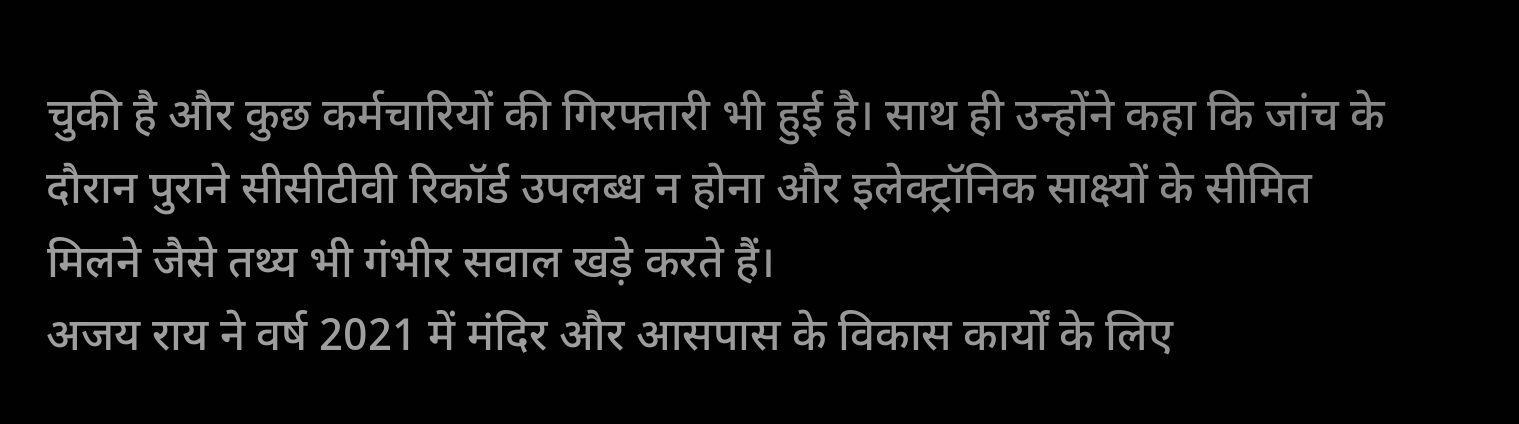चुकी है और कुछ कर्मचारियों की गिरफ्तारी भी हुई है। साथ ही उन्होंने कहा कि जांच के दौरान पुराने सीसीटीवी रिकॉर्ड उपलब्ध न होना और इलेक्ट्रॉनिक साक्ष्यों के सीमित मिलने जैसे तथ्य भी गंभीर सवाल खड़े करते हैं।
अजय राय ने वर्ष 2021 में मंदिर और आसपास के विकास कार्यों के लिए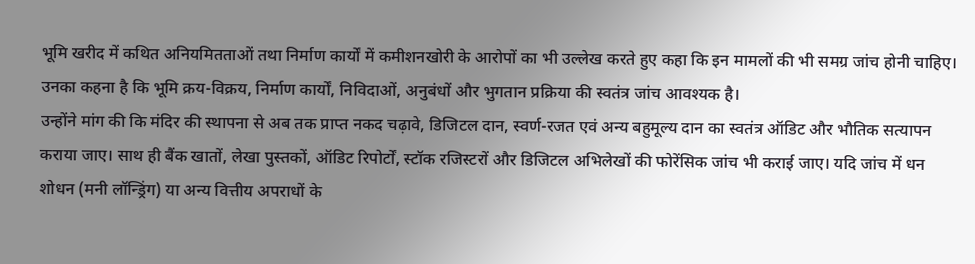भूमि खरीद में कथित अनियमितताओं तथा निर्माण कार्यों में कमीशनखोरी के आरोपों का भी उल्लेख करते हुए कहा कि इन मामलों की भी समग्र जांच होनी चाहिए। उनका कहना है कि भूमि क्रय-विक्रय, निर्माण कार्यों, निविदाओं, अनुबंधों और भुगतान प्रक्रिया की स्वतंत्र जांच आवश्यक है।
उन्होंने मांग की कि मंदिर की स्थापना से अब तक प्राप्त नकद चढ़ावे, डिजिटल दान, स्वर्ण-रजत एवं अन्य बहुमूल्य दान का स्वतंत्र ऑडिट और भौतिक सत्यापन कराया जाए। साथ ही बैंक खातों, लेखा पुस्तकों, ऑडिट रिपोर्टों, स्टॉक रजिस्टरों और डिजिटल अभिलेखों की फोरेंसिक जांच भी कराई जाए। यदि जांच में धन शोधन (मनी लॉन्ड्रिंग) या अन्य वित्तीय अपराधों के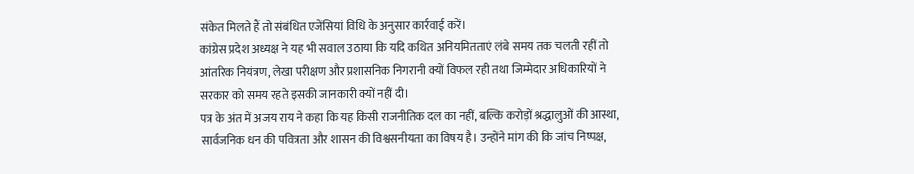संकेत मिलते हैं तो संबंधित एजेंसियां विधि के अनुसार कार्रवाई करें।
कांग्रेस प्रदेश अध्यक्ष ने यह भी सवाल उठाया कि यदि कथित अनियमितताएं लंबे समय तक चलती रहीं तो आंतरिक नियंत्रण, लेखा परीक्षण और प्रशासनिक निगरानी क्यों विफल रही तथा जिम्मेदार अधिकारियों ने सरकार को समय रहते इसकी जानकारी क्यों नहीं दी।
पत्र के अंत में अजय राय ने कहा कि यह किसी राजनीतिक दल का नहीं, बल्कि करोड़ों श्रद्धालुओं की आस्था, सार्वजनिक धन की पवित्रता और शासन की विश्वसनीयता का विषय है। उन्होंने मांग की कि जांच निष्पक्ष,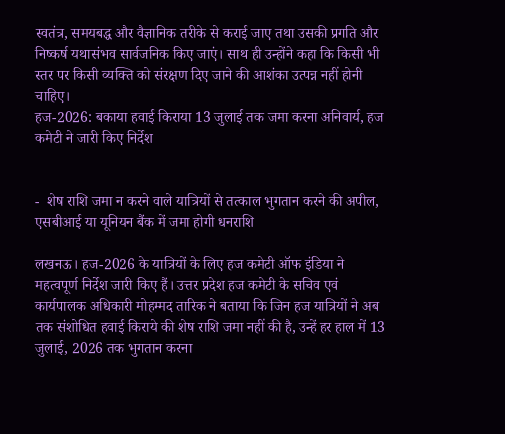स्वतंत्र, समयबद्ध और वैज्ञानिक तरीके से कराई जाए तथा उसकी प्रगति और निष्कर्ष यथासंभव सार्वजनिक किए जाएं। साथ ही उन्होंने कहा कि किसी भी स्तर पर किसी व्यक्ति को संरक्षण दिए जाने की आशंका उत्पन्न नहीं होनी चाहिए।
हज-2026: बकाया हवाई किराया 13 जुलाई तक जमा करना अनिवार्य, हज कमेटी ने जारी किए निर्देश


-  शेष राशि जमा न करने वाले यात्रियों से तत्काल भुगतान करने की अपील, एसबीआई या यूनियन बैंक में जमा होगी धनराशि

लखनऊ। हज-2026 के यात्रियों के लिए हज कमेटी ऑफ इंडिया ने महत्वपूर्ण निर्देश जारी किए हैं। उत्तर प्रदेश हज कमेटी के सचिव एवं कार्यपालक अधिकारी मोहम्मद तारिक ने बताया कि जिन हज यात्रियों ने अब तक संशोधित हवाई किराये की शेष राशि जमा नहीं की है, उन्हें हर हाल में 13 जुलाई, 2026 तक भुगतान करना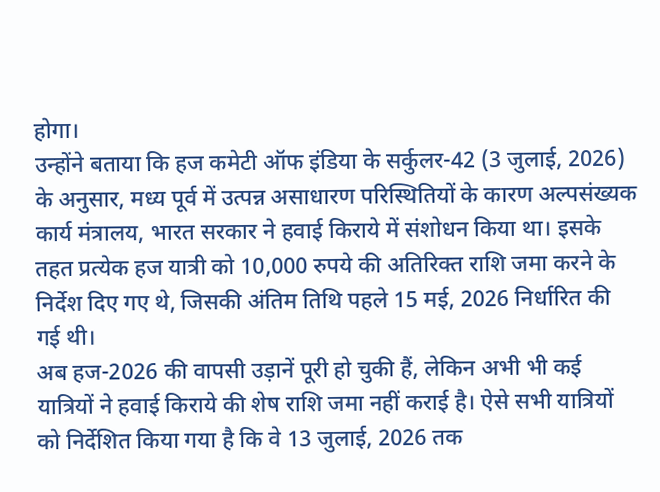होगा।
उन्होंने बताया कि हज कमेटी ऑफ इंडिया के सर्कुलर-42 (3 जुलाई, 2026) के अनुसार, मध्य पूर्व में उत्पन्न असाधारण परिस्थितियों के कारण अल्पसंख्यक कार्य मंत्रालय, भारत सरकार ने हवाई किराये में संशोधन किया था। इसके तहत प्रत्येक हज यात्री को 10,000 रुपये की अतिरिक्त राशि जमा करने के निर्देश दिए गए थे, जिसकी अंतिम तिथि पहले 15 मई, 2026 निर्धारित की गई थी।
अब हज-2026 की वापसी उड़ानें पूरी हो चुकी हैं, लेकिन अभी भी कई यात्रियों ने हवाई किराये की शेष राशि जमा नहीं कराई है। ऐसे सभी यात्रियों को निर्देशित किया गया है कि वे 13 जुलाई, 2026 तक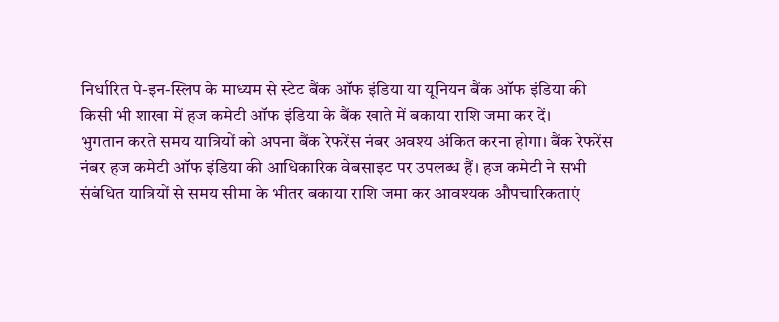निर्धारित पे-इन-स्लिप के माध्यम से स्टेट बैंक ऑफ इंडिया या यूनियन बैंक ऑफ इंडिया की किसी भी शाखा में हज कमेटी ऑफ इंडिया के बैंक खाते में बकाया राशि जमा कर दें।
भुगतान करते समय यात्रियों को अपना बैंक रेफरेंस नंबर अवश्य अंकित करना होगा। बैंक रेफरेंस नंबर हज कमेटी ऑफ इंडिया की आधिकारिक वेबसाइट पर उपलब्ध हैं। हज कमेटी ने सभी संबंधित यात्रियों से समय सीमा के भीतर बकाया राशि जमा कर आवश्यक औपचारिकताएं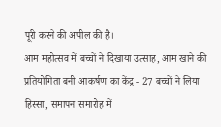पूरी करने की अपील की है।
आम महोत्सव में बच्चों ने दिखाया उत्साह, आम खाने की प्रतियोगिता बनी आकर्षण का केंद्र - 27 बच्चों ने लिया हिस्सा, समापन समारोह में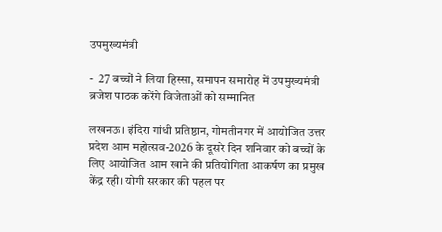उपमुख्यमंत्री

-  27 बच्चों ने लिया हिस्सा, समापन समारोह में उपमुख्यमंत्री ब्रजेश पाठक करेंगे विजेताओं को सम्मानित

लखनऊ। इंदिरा गांधी प्रतिष्ठान, गोमतीनगर में आयोजित उत्तर प्रदेश आम महोत्सव-2026 के दूसरे दिन शनिवार को बच्चों के लिए आयोजित आम खाने की प्रतियोगिता आकर्षण का प्रमुख केंद्र रही। योगी सरकार की पहल पर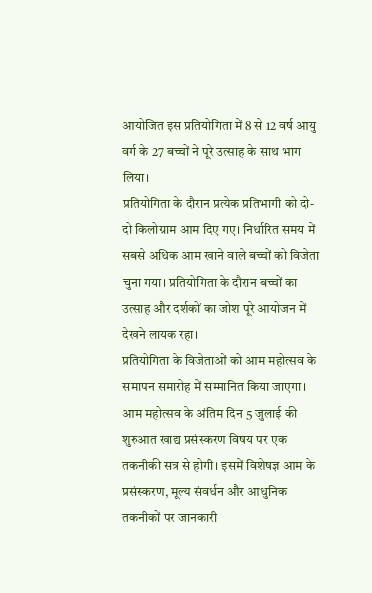आयोजित इस प्रतियोगिता में 8 से 12 वर्ष आयु वर्ग के 27 बच्चों ने पूरे उत्साह के साथ भाग लिया।
प्रतियोगिता के दौरान प्रत्येक प्रतिभागी को दो-दो किलोग्राम आम दिए गए। निर्धारित समय में सबसे अधिक आम खाने वाले बच्चों को विजेता चुना गया। प्रतियोगिता के दौरान बच्चों का उत्साह और दर्शकों का जोश पूरे आयोजन में देखने लायक रहा।
प्रतियोगिता के विजेताओं को आम महोत्सव के समापन समारोह में सम्मानित किया जाएगा।
आम महोत्सव के अंतिम दिन 5 जुलाई की शुरुआत खाद्य प्रसंस्करण विषय पर एक तकनीकी सत्र से होगी। इसमें विशेषज्ञ आम के प्रसंस्करण, मूल्य संवर्धन और आधुनिक तकनीकों पर जानकारी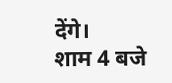देंगे।
शाम 4 बजे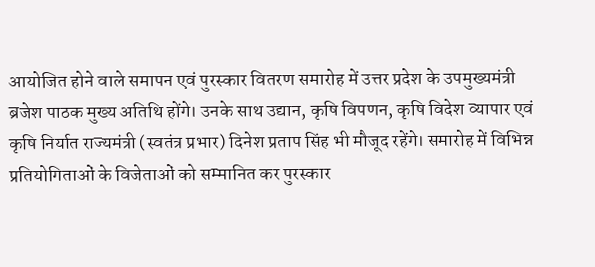आयोजित होने वाले समापन एवं पुरस्कार वितरण समारोह में उत्तर प्रदेश के उपमुख्यमंत्री ब्रजेश पाठक मुख्य अतिथि होंगे। उनके साथ उद्यान, कृषि विपणन, कृषि विदेश व्यापार एवं कृषि निर्यात राज्यमंत्री (स्वतंत्र प्रभार) दिनेश प्रताप सिंह भी मौजूद रहेंगे। समारोह में विभिन्न प्रतियोगिताओं के विजेताओं को सम्मानित कर पुरस्कार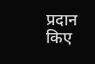प्रदान किए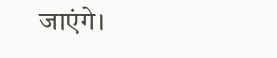जाएंगे।